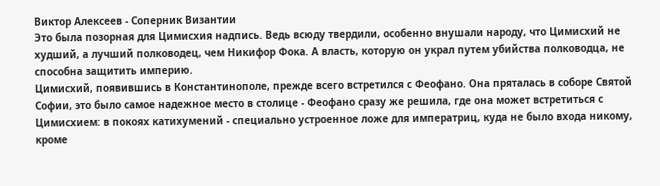Виктор Алексеев - Соперник Византии
Это была позорная для Цимисхия надпись. Ведь всюду твердили, особенно внушали народу, что Цимисхий не худший, а лучший полководец, чем Никифор Фока. А власть, которую он украл путем убийства полководца, не способна защитить империю.
Цимисхий, появившись в Константинополе, прежде всего встретился с Феофано. Она пряталась в соборе Святой Софии, это было самое надежное место в столице - Феофано сразу же решила, где она может встретиться с Цимисхием: в покоях катихумений - специально устроенное ложе для императриц, куда не было входа никому, кроме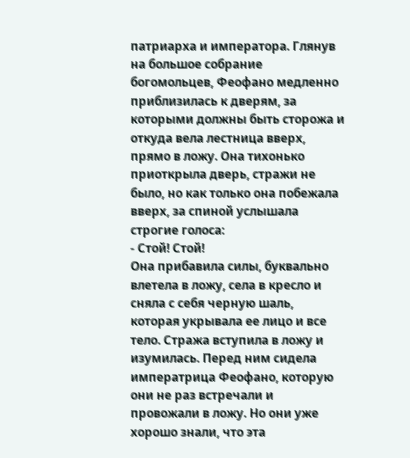патриарха и императора. Глянув на большое собрание богомольцев, Феофано медленно приблизилась к дверям, за которыми должны быть сторожа и откуда вела лестница вверх, прямо в ложу. Она тихонько приоткрыла дверь, стражи не было, но как только она побежала вверх, за спиной услышала строгие голоса:
- Стой! Стой!
Она прибавила силы, буквально влетела в ложу, села в кресло и сняла с себя черную шаль, которая укрывала ее лицо и все тело. Стража вступила в ложу и изумилась. Перед ним сидела императрица Феофано, которую они не раз встречали и провожали в ложу. Но они уже хорошо знали, что эта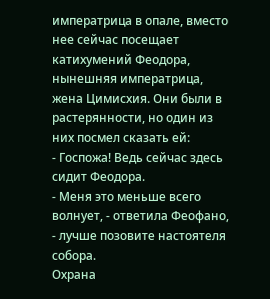императрица в опале, вместо нее сейчас посещает катихумений Феодора, нынешняя императрица, жена Цимисхия. Они были в растерянности, но один из них посмел сказать ей:
- Госпожа! Ведь сейчас здесь сидит Феодора.
- Меня это меньше всего волнует, - ответила Феофано, - лучше позовите настоятеля собора.
Охрана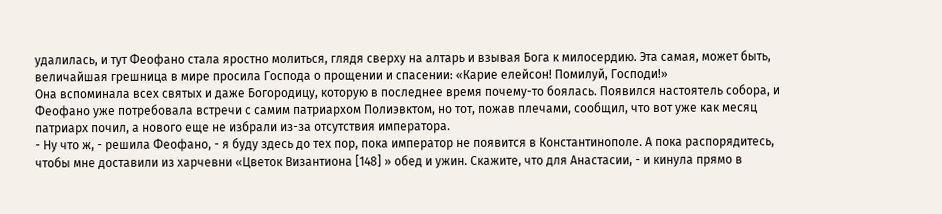удалилась, и тут Феофано стала яростно молиться, глядя сверху на алтарь и взывая Бога к милосердию. Эта самая, может быть, величайшая грешница в мире просила Господа о прощении и спасении: «Карие елейсон! Помилуй, Господи!»
Она вспоминала всех святых и даже Богородицу, которую в последнее время почему-то боялась. Появился настоятель собора, и Феофано уже потребовала встречи с самим патриархом Полиэвктом, но тот, пожав плечами, сообщил, что вот уже как месяц патриарх почил, а нового еще не избрали из-за отсутствия императора.
- Ну что ж, - решила Феофано, - я буду здесь до тех пор, пока император не появится в Константинополе. А пока распорядитесь, чтобы мне доставили из харчевни «Цветок Византиона [148] » обед и ужин. Скажите, что для Анастасии, - и кинула прямо в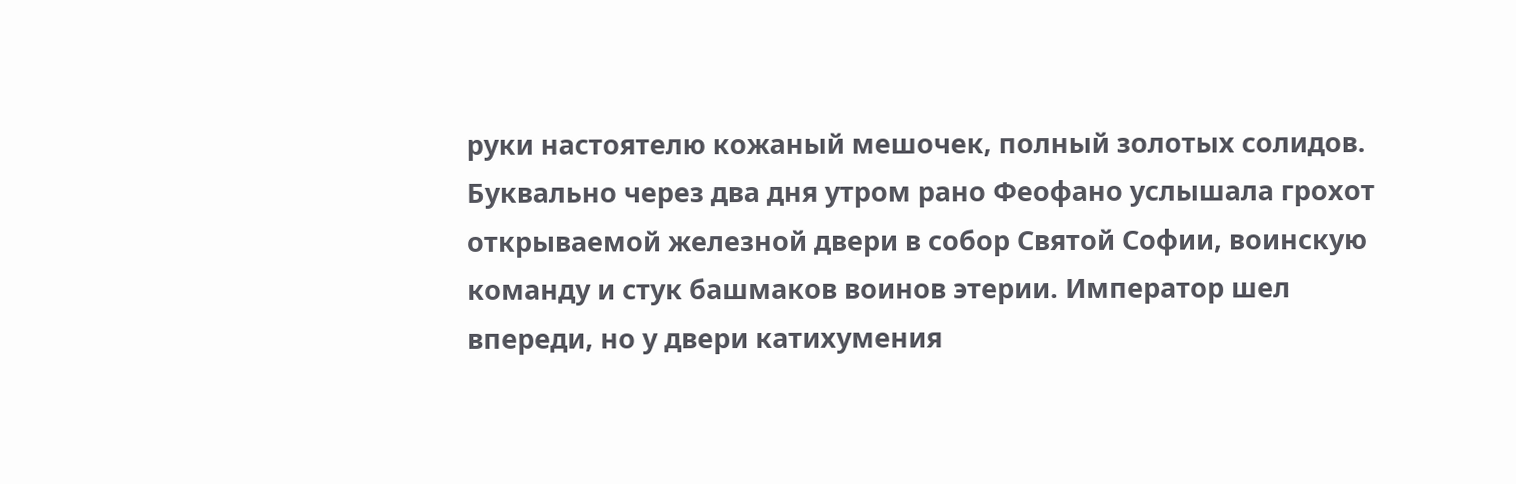руки настоятелю кожаный мешочек, полный золотых солидов.
Буквально через два дня утром рано Феофано услышала грохот открываемой железной двери в собор Святой Софии, воинскую команду и стук башмаков воинов этерии. Император шел впереди, но у двери катихумения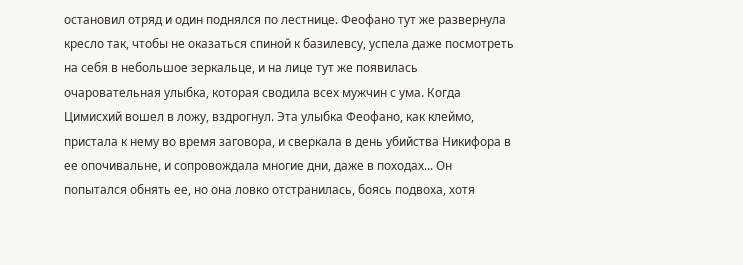остановил отряд и один поднялся по лестнице. Феофано тут же развернула кресло так, чтобы не оказаться спиной к базилевсу, успела даже посмотреть на себя в небольшое зеркальце, и на лице тут же появилась очаровательная улыбка, которая сводила всех мужчин с ума. Когда Цимисхий вошел в ложу, вздрогнул. Эта улыбка Феофано, как клеймо, пристала к нему во время заговора, и сверкала в день убийства Никифора в ее опочивальне, и сопровождала многие дни, даже в походах... Он попытался обнять ее, но она ловко отстранилась, боясь подвоха, хотя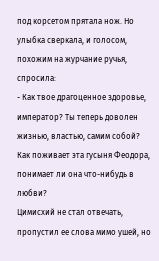под корсетом прятала нож. Но улыбка сверкала, и голосом, похожим на журчание ручья, спросила:
- Как твое драгоценное здоровье, император? Ты теперь доволен жизнью, властью, самим собой? Как поживает эта гусыня Феодора, понимает ли она что-нибудь в любви?
Цимисхий не стал отвечать, пропустил ее слова мимо ушей, но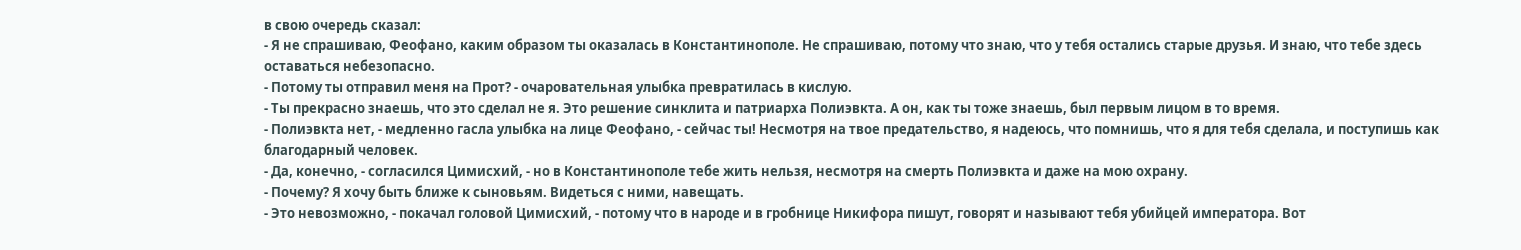в свою очередь сказал:
- Я не спрашиваю, Феофано, каким образом ты оказалась в Константинополе. Не спрашиваю, потому что знаю, что у тебя остались старые друзья. И знаю, что тебе здесь оставаться небезопасно.
- Потому ты отправил меня на Прот? - очаровательная улыбка превратилась в кислую.
- Ты прекрасно знаешь, что это сделал не я. Это решение синклита и патриарха Полиэвкта. А он, как ты тоже знаешь, был первым лицом в то время.
- Полиэвкта нет, - медленно гасла улыбка на лице Феофано, - сейчас ты! Несмотря на твое предательство, я надеюсь, что помнишь, что я для тебя сделала, и поступишь как благодарный человек.
- Да, конечно, - согласился Цимисхий, - но в Константинополе тебе жить нельзя, несмотря на смерть Полиэвкта и даже на мою охрану.
- Почему? Я хочу быть ближе к сыновьям. Видеться с ними, навещать.
- Это невозможно, - покачал головой Цимисхий, - потому что в народе и в гробнице Никифора пишут, говорят и называют тебя убийцей императора. Вот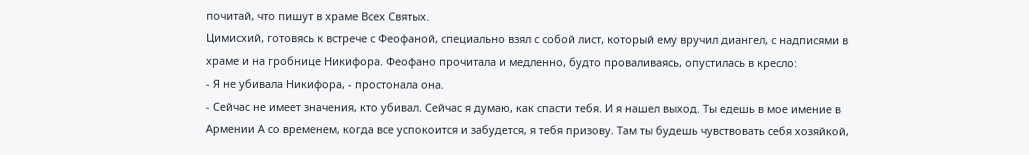почитай, что пишут в храме Всех Святых.
Цимисхий, готовясь к встрече с Феофаной, специально взял с собой лист, который ему вручил диангел, с надписями в храме и на гробнице Никифора. Феофано прочитала и медленно, будто проваливаясь, опустилась в кресло:
- Я не убивала Никифора, - простонала она.
- Сейчас не имеет значения, кто убивал. Сейчас я думаю, как спасти тебя. И я нашел выход. Ты едешь в мое имение в Армении А со временем, когда все успокоится и забудется, я тебя призову. Там ты будешь чувствовать себя хозяйкой,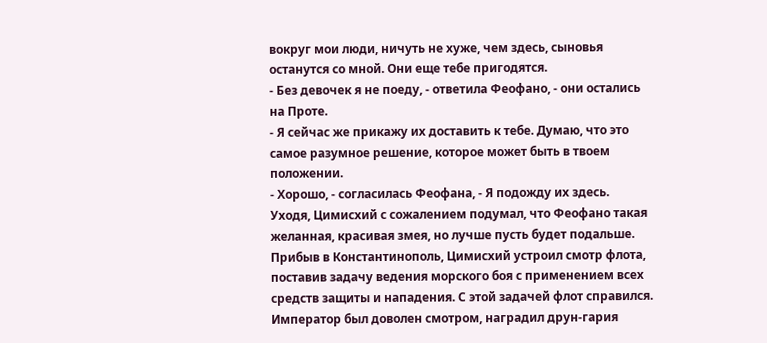вокруг мои люди, ничуть не хуже, чем здесь, сыновья останутся со мной. Они еще тебе пригодятся.
- Без девочек я не поеду, - ответила Феофано, - они остались на Проте.
- Я сейчас же прикажу их доставить к тебе. Думаю, что это самое разумное решение, которое может быть в твоем положении.
- Хорошо, - согласилась Феофана, - Я подожду их здесь.
Уходя, Цимисхий с сожалением подумал, что Феофано такая желанная, красивая змея, но лучше пусть будет подальше.
Прибыв в Константинополь, Цимисхий устроил смотр флота, поставив задачу ведения морского боя с применением всех средств защиты и нападения. С этой задачей флот справился. Император был доволен смотром, наградил друн-гария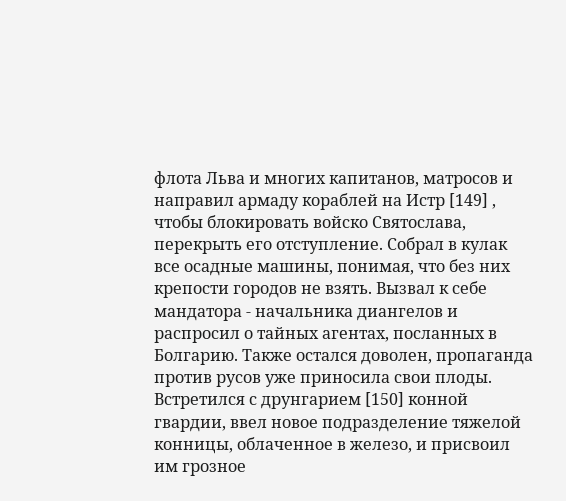флота Льва и многих капитанов, матросов и направил армаду кораблей на Истр [149] , чтобы блокировать войско Святослава, перекрыть его отступление. Собрал в кулак все осадные машины, понимая, что без них крепости городов не взять. Вызвал к себе мандатора - начальника диангелов и распросил о тайных агентах, посланных в Болгарию. Также остался доволен, пропаганда против русов уже приносила свои плоды. Встретился с друнгарием [150] конной гвардии, ввел новое подразделение тяжелой конницы, облаченное в железо, и присвоил им грозное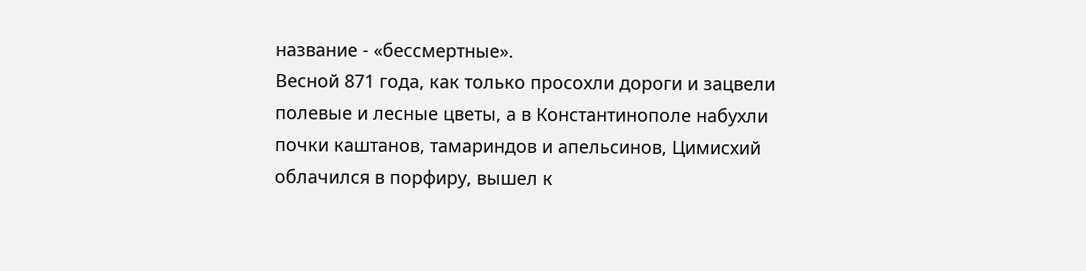название - «бессмертные».
Весной 871 года, как только просохли дороги и зацвели полевые и лесные цветы, а в Константинополе набухли почки каштанов, тамариндов и апельсинов, Цимисхий облачился в порфиру, вышел к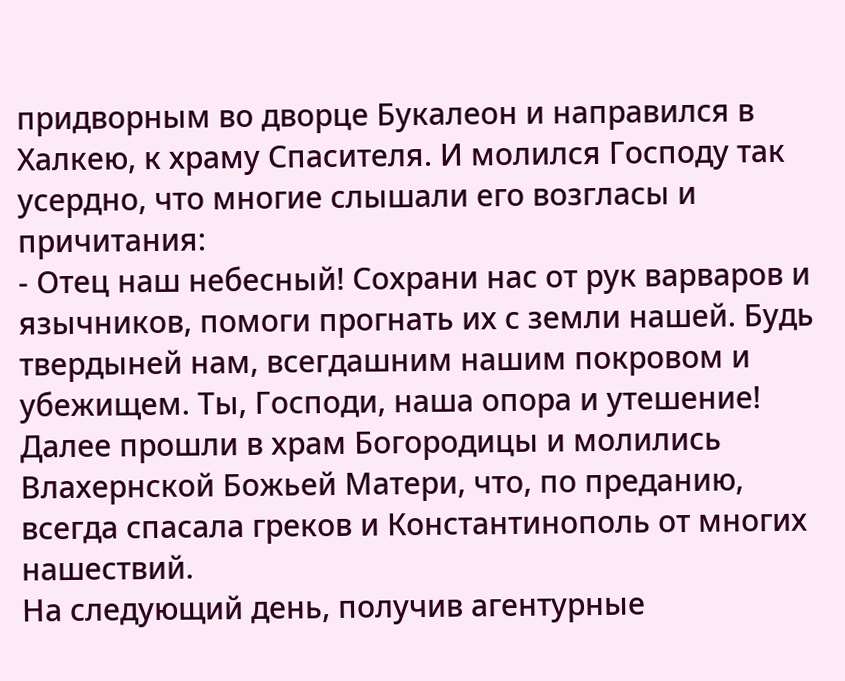придворным во дворце Букалеон и направился в Халкею, к храму Спасителя. И молился Господу так усердно, что многие слышали его возгласы и причитания:
- Отец наш небесный! Сохрани нас от рук варваров и язычников, помоги прогнать их с земли нашей. Будь твердыней нам, всегдашним нашим покровом и убежищем. Ты, Господи, наша опора и утешение!
Далее прошли в храм Богородицы и молились Влахернской Божьей Матери, что, по преданию, всегда спасала греков и Константинополь от многих нашествий.
На следующий день, получив агентурные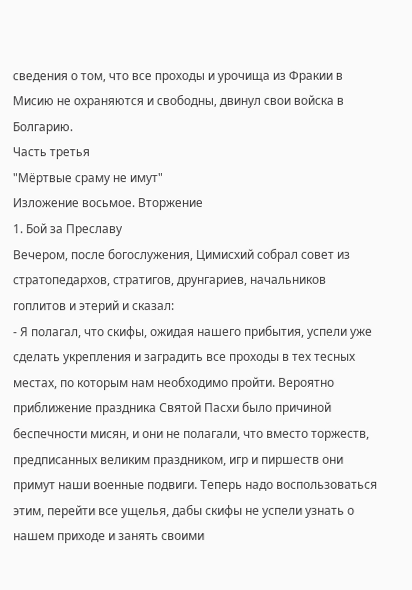сведения о том, что все проходы и урочища из Фракии в Мисию не охраняются и свободны, двинул свои войска в Болгарию.
Часть третья
"Мёртвые сраму не имут"
Изложение восьмое. Вторжение
1. Бой за Преславу
Вечером, после богослужения, Цимисхий собрал совет из стратопедархов, стратигов, друнгариев, начальников гоплитов и этерий и сказал:
- Я полагал, что скифы, ожидая нашего прибытия, успели уже сделать укрепления и заградить все проходы в тех тесных местах, по которым нам необходимо пройти. Вероятно приближение праздника Святой Пасхи было причиной беспечности мисян, и они не полагали, что вместо торжеств, предписанных великим праздником, игр и пиршеств они примут наши военные подвиги. Теперь надо воспользоваться этим, перейти все ущелья, дабы скифы не успели узнать о нашем приходе и занять своими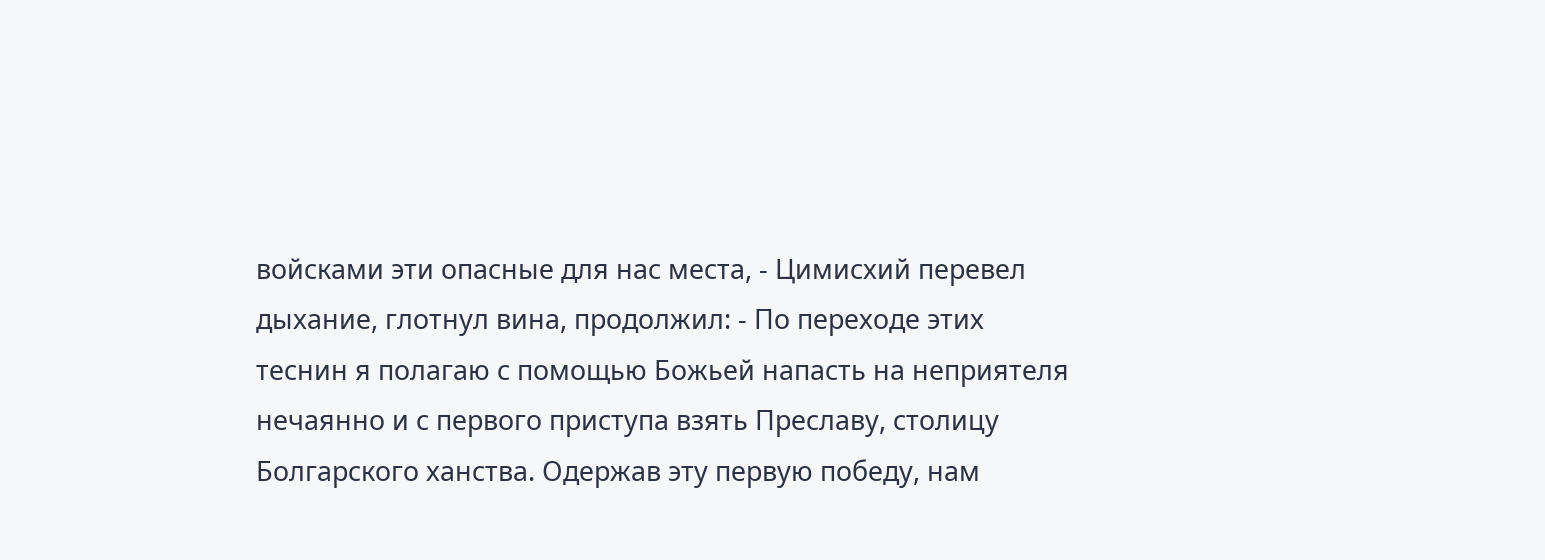войсками эти опасные для нас места, - Цимисхий перевел дыхание, глотнул вина, продолжил: - По переходе этих теснин я полагаю с помощью Божьей напасть на неприятеля нечаянно и с первого приступа взять Преславу, столицу Болгарского ханства. Одержав эту первую победу, нам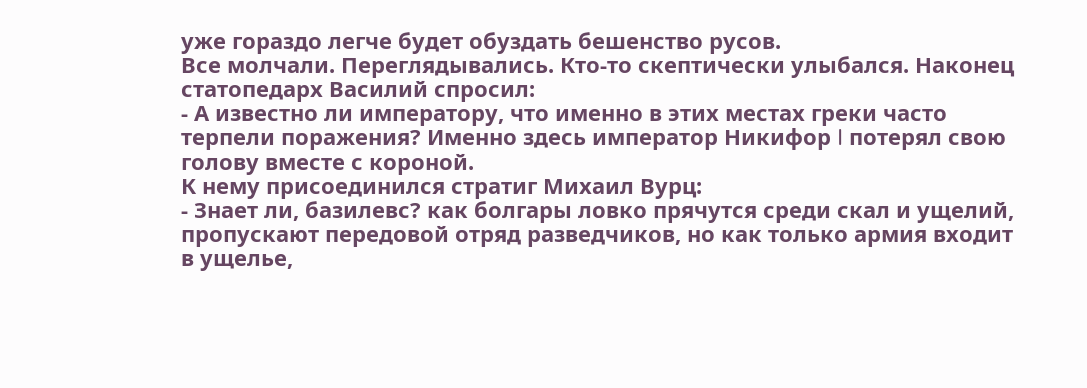уже гораздо легче будет обуздать бешенство русов.
Все молчали. Переглядывались. Кто-то скептически улыбался. Наконец статопедарх Василий спросил:
- А известно ли императору, что именно в этих местах греки часто терпели поражения? Именно здесь император Никифор I потерял свою голову вместе с короной.
К нему присоединился стратиг Михаил Вурц:
- Знает ли, базилевс? как болгары ловко прячутся среди скал и ущелий, пропускают передовой отряд разведчиков, но как только армия входит в ущелье,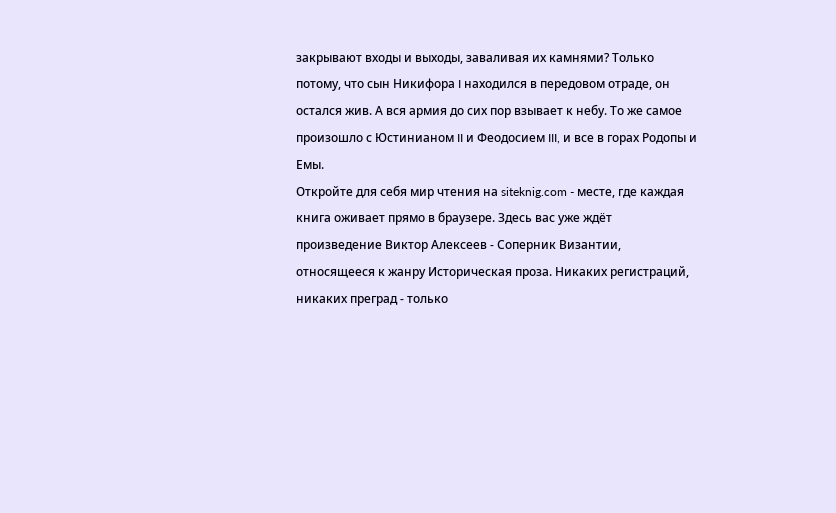закрывают входы и выходы, заваливая их камнями? Только потому, что сын Никифора I находился в передовом отраде, он остался жив. А вся армия до сих пор взывает к небу. То же самое произошло с Юстинианом II и Феодосием III, и все в горах Родопы и Емы.
Откройте для себя мир чтения на siteknig.com - месте, где каждая книга оживает прямо в браузере. Здесь вас уже ждёт произведение Виктор Алексеев - Соперник Византии, относящееся к жанру Историческая проза. Никаких регистраций, никаких преград - только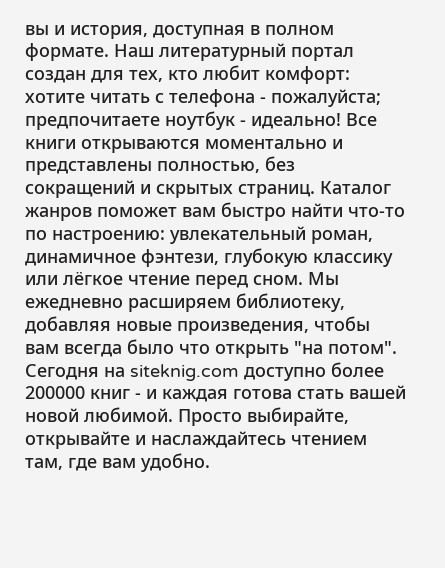вы и история, доступная в полном формате. Наш литературный портал создан для тех, кто любит комфорт: хотите читать с телефона - пожалуйста; предпочитаете ноутбук - идеально! Все книги открываются моментально и представлены полностью, без сокращений и скрытых страниц. Каталог жанров поможет вам быстро найти что-то по настроению: увлекательный роман, динамичное фэнтези, глубокую классику или лёгкое чтение перед сном. Мы ежедневно расширяем библиотеку, добавляя новые произведения, чтобы вам всегда было что открыть "на потом". Сегодня на siteknig.com доступно более 200000 книг - и каждая готова стать вашей новой любимой. Просто выбирайте, открывайте и наслаждайтесь чтением там, где вам удобно.